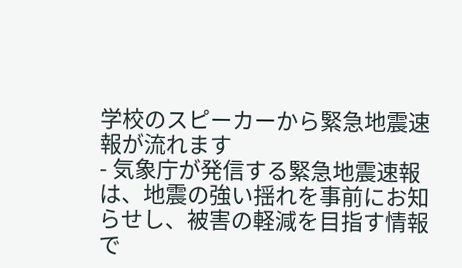学校のスピーカーから緊急地震速報が流れます
- 気象庁が発信する緊急地震速報は、地震の強い揺れを事前にお知らせし、被害の軽減を目指す情報で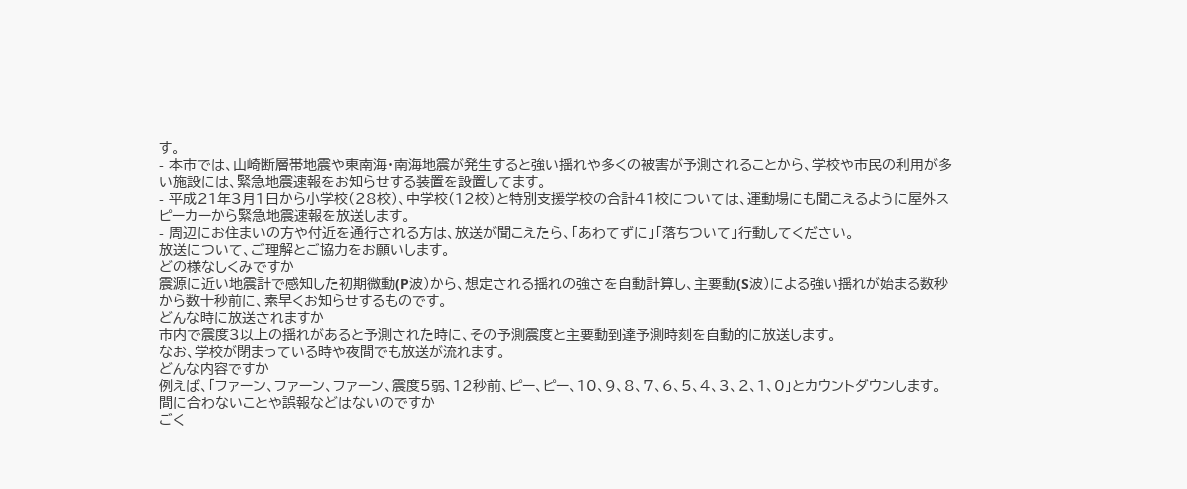す。
- 本市では、山崎断層帯地震や東南海・南海地震が発生すると強い揺れや多くの被害が予測されることから、学校や市民の利用が多い施設には、緊急地震速報をお知らせする装置を設置してます。
- 平成21年3月1日から小学校(28校)、中学校(12校)と特別支援学校の合計41校については、運動場にも聞こえるように屋外スピーカーから緊急地震速報を放送します。
- 周辺にお住まいの方や付近を通行される方は、放送が聞こえたら、「あわてずに」「落ちついて」行動してください。
放送について、ご理解とご協力をお願いします。
どの様なしくみですか
震源に近い地震計で感知した初期微動(P波)から、想定される揺れの強さを自動計算し、主要動(S波)による強い揺れが始まる数秒から数十秒前に、素早くお知らせするものです。
どんな時に放送されますか
市内で震度3以上の揺れがあると予測された時に、その予測震度と主要動到達予測時刻を自動的に放送します。
なお、学校が閉まっている時や夜間でも放送が流れます。
どんな内容ですか
例えば、「ファーン、ファーン、ファーン、震度5弱、12秒前、ピー、ピー、10、9、8、7、6、5、4、3、2、1、0」とカウントダウンします。
間に合わないことや誤報などはないのですか
ごく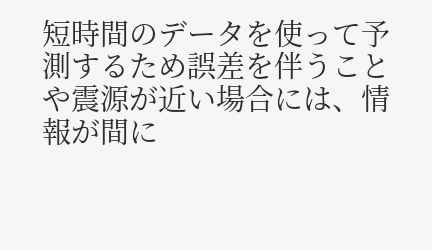短時間のデータを使って予測するため誤差を伴うことや震源が近い場合には、情報が間に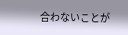合わないことが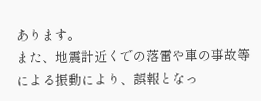あります。
また、地震計近くでの落雷や車の事故等による振動により、誤報となっ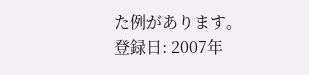た例があります。
登録日: 2007年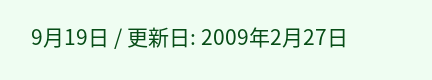9月19日 / 更新日: 2009年2月27日